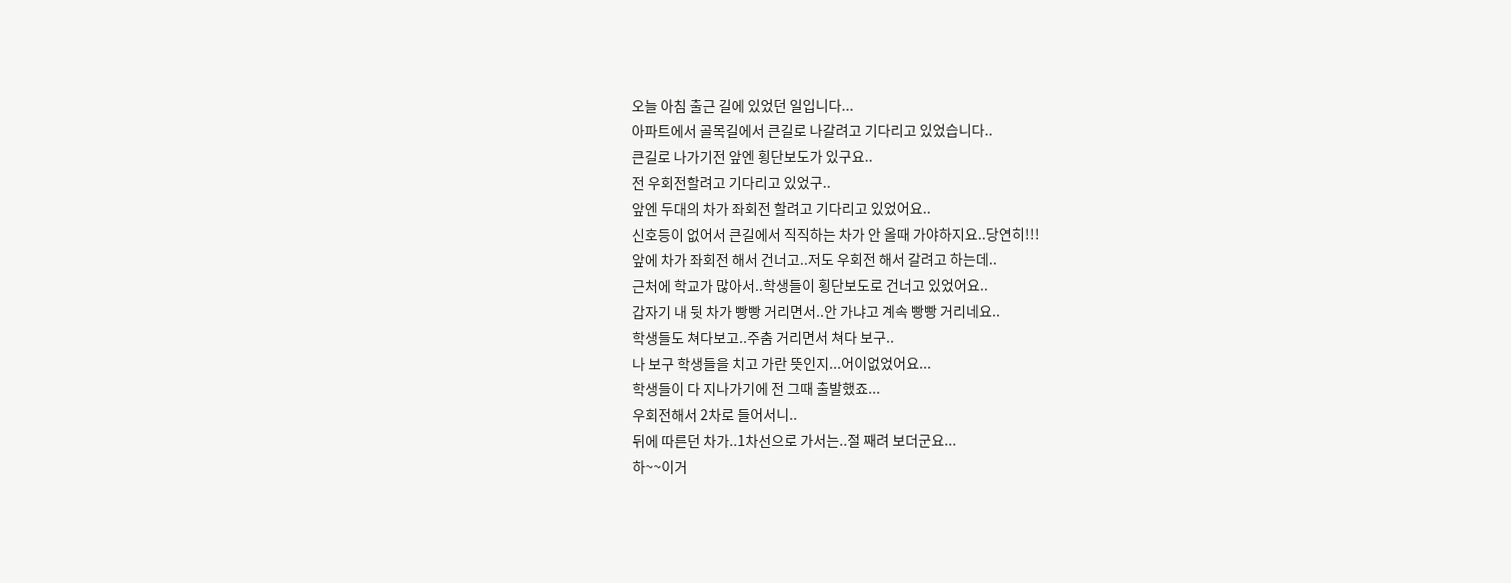오늘 아침 출근 길에 있었던 일입니다...
아파트에서 골목길에서 큰길로 나갈려고 기다리고 있었습니다..
큰길로 나가기전 앞엔 횡단보도가 있구요..
전 우회전할려고 기다리고 있었구..
앞엔 두대의 차가 좌회전 할려고 기다리고 있었어요..
신호등이 없어서 큰길에서 직직하는 차가 안 올때 가야하지요..당연히!!!
앞에 차가 좌회전 해서 건너고..저도 우회전 해서 갈려고 하는데..
근처에 학교가 많아서..학생들이 횡단보도로 건너고 있었어요..
갑자기 내 뒷 차가 빵빵 거리면서..안 가냐고 계속 빵빵 거리네요..
학생들도 쳐다보고..주춤 거리면서 쳐다 보구..
나 보구 학생들을 치고 가란 뜻인지...어이없었어요...
학생들이 다 지나가기에 전 그때 출발했죠...
우회전해서 2차로 들어서니..
뒤에 따른던 차가..1차선으로 가서는..절 째려 보더군요...
하~~이거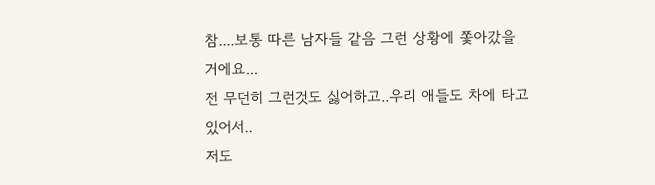참....보통 따른 남자들 같음 그런 상황에 쫓아갔을 거에요...
전 무던히 그런것도 싫어하고..우리 애들도 차에 타고 있어서..
저도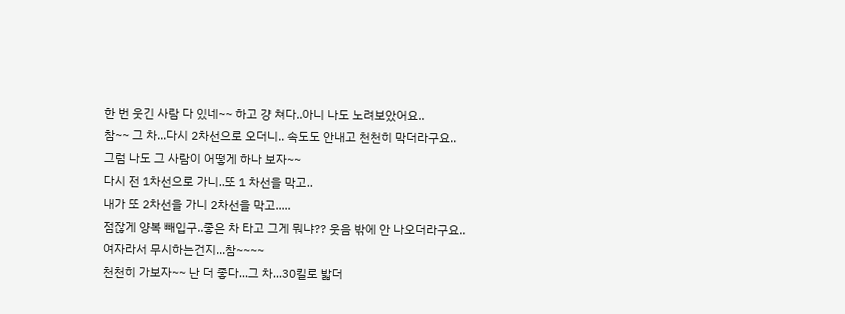한 번 웃긴 사람 다 있네~~ 하고 걍 쳐다..아니 나도 노려보았어요..
참~~ 그 차...다시 2차선으로 오더니.. 속도도 안내고 천천히 막더라구요..
그럼 나도 그 사람이 어떻게 하나 보자~~
다시 전 1차선으로 가니..또 1 차선을 막고..
내가 또 2차선을 가니 2차선을 막고.....
점잖게 양복 빼입구..좋은 차 타고 그게 뭐냐?? 웃음 밖에 안 나오더라구요..
여자라서 무시하는건지...참~~~~
천천히 가보자~~ 난 더 좋다...그 차...30킬로 밟더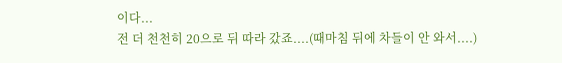이다...
전 더 천천히 20으로 뒤 따라 갔죠....(때마침 뒤에 차들이 안 와서....)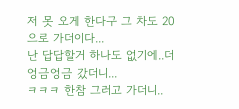저 못 오게 한다구 그 차도 20으로 가더이다...
난 답답할거 하나도 없기에..더 엉금엉금 갔더니...
ㅋㅋㅋ 한참 그러고 가더니..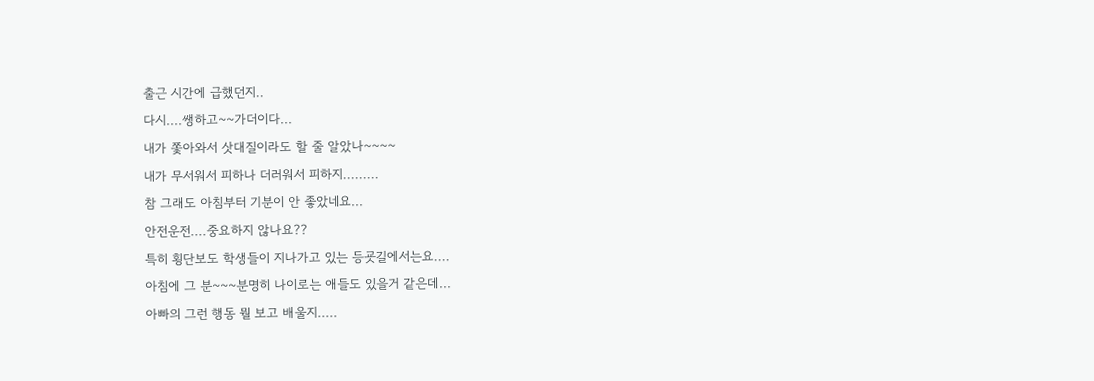출근 시간에 급했던지..
다시....쌩하고~~가더이다...
내가 쫓아와서 삿대질이라도 할 줄 알았나~~~~
내가 무서워서 피하나 더러워서 피하지.........
참 그래도 아침부터 기분이 안 좋았네요...
안전운전....중요하지 않나요??
특히 횡단보도 학생들이 지나가고 있는 등굣길에서는요....
아침에 그 분~~~분명히 나이로는 애들도 있을거 같은데...
아빠의 그런 행동 뭘 보고 배울지.....